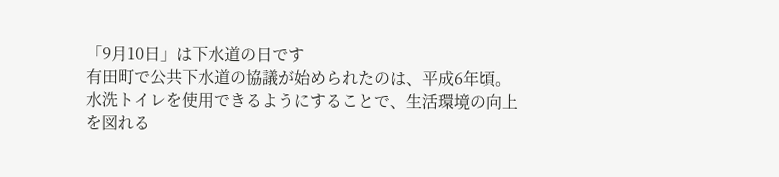「9月10日」は下水道の日です
有田町で公共下水道の協議が始められたのは、平成6年頃。
水洗トイレを使用できるようにすることで、生活環境の向上を図れる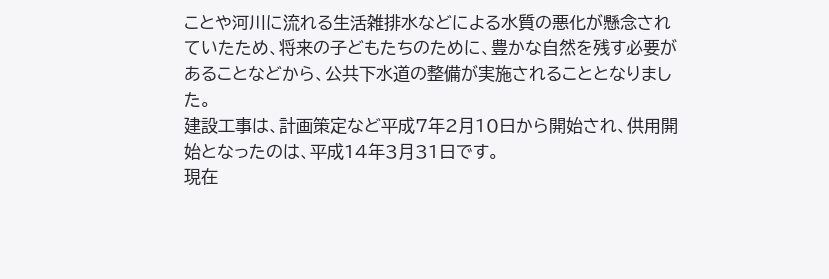ことや河川に流れる生活雑排水などによる水質の悪化が懸念されていたため、将来の子どもたちのために、豊かな自然を残す必要があることなどから、公共下水道の整備が実施されることとなりました。
建設工事は、計画策定など平成7年2月10日から開始され、供用開始となったのは、平成14年3月31日です。
現在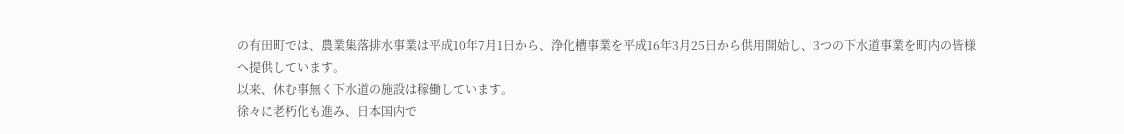の有田町では、農業集落排水事業は平成10年7月1日から、浄化槽事業を平成16年3月25日から供用開始し、3つの下水道事業を町内の皆様へ提供しています。
以来、休む事無く下水道の施設は稼働しています。
徐々に老朽化も進み、日本国内で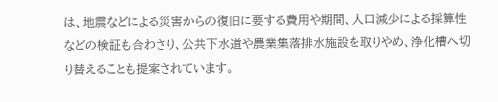は、地震などによる災害からの復旧に要する費用や期間、人口減少による採算性などの検証も合わさり、公共下水道や農業集落排水施設を取りやめ、浄化槽へ切り替えることも提案されています。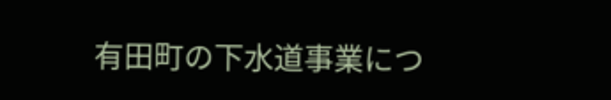有田町の下水道事業につ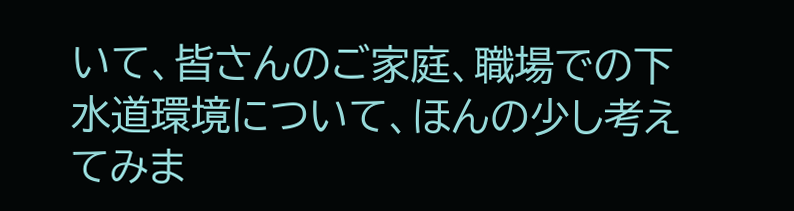いて、皆さんのご家庭、職場での下水道環境について、ほんの少し考えてみま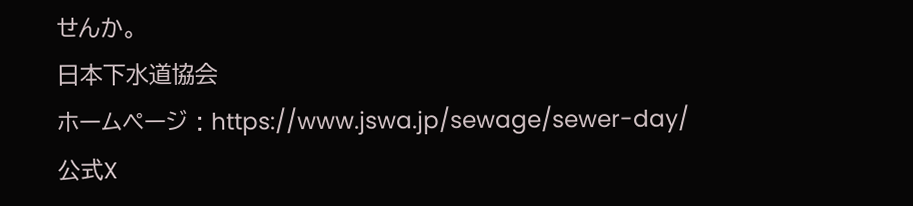せんか。
日本下水道協会
ホームページ : https://www.jswa.jp/sewage/sewer-day/
公式X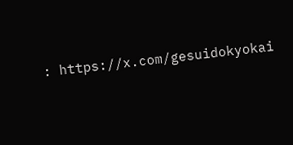: https://x.com/gesuidokyokai